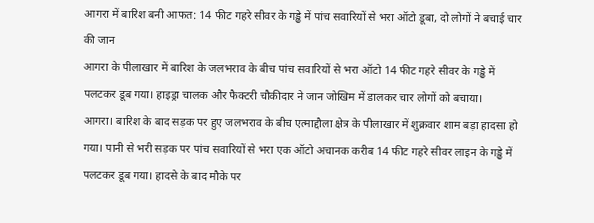आगरा में बारिश बनी आफत: 14 फीट गहरे सीवर के गड्ढे में पांच सवारियों से भरा ऑटो डूबा, दो लोगों ने बचाई चार की जान
आगरा के पीलाखार में बारिश के जलभराव के बीच पांच सवारियों से भरा ऑटो 14 फीट गहरे सीवर के गड्ढे में पलटकर डूब गया। हाइड्रा चालक और फैक्टरी चौकीदार ने जान जोखिम में डालकर चार लोगों को बचाया।
आगरा। बारिश के बाद सड़क पर हुए जलभराव के बीच एत्माद्दौला क्षेत्र के पीलाखार में शुक्रवार शाम बड़ा हादसा हो गया। पानी से भरी सड़क पर पांच सवारियों से भरा एक ऑटो अचानक करीब 14 फीट गहरे सीवर लाइन के गड्ढे में पलटकर डूब गया। हादसे के बाद मौके पर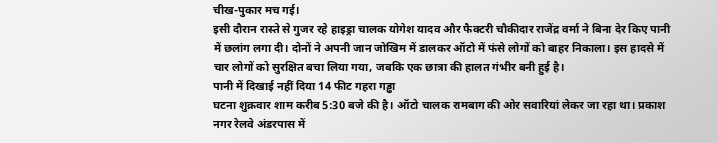चीख-पुकार मच गई।
इसी दौरान रास्ते से गुजर रहे हाइड्रा चालक योगेश यादव और फैक्टरी चौकीदार राजेंद्र वर्मा ने बिना देर किए पानी में छलांग लगा दी। दोनों ने अपनी जान जोखिम में डालकर ऑटो में फंसे लोगों को बाहर निकाला। इस हादसे में चार लोगों को सुरक्षित बचा लिया गया, जबकि एक छात्रा की हालत गंभीर बनी हुई है।
पानी में दिखाई नहीं दिया 14 फीट गहरा गड्ढा
घटना शुक्रवार शाम करीब 5:30 बजे की है। ऑटो चालक रामबाग की ओर सवारियां लेकर जा रहा था। प्रकाश नगर रेलवे अंडरपास में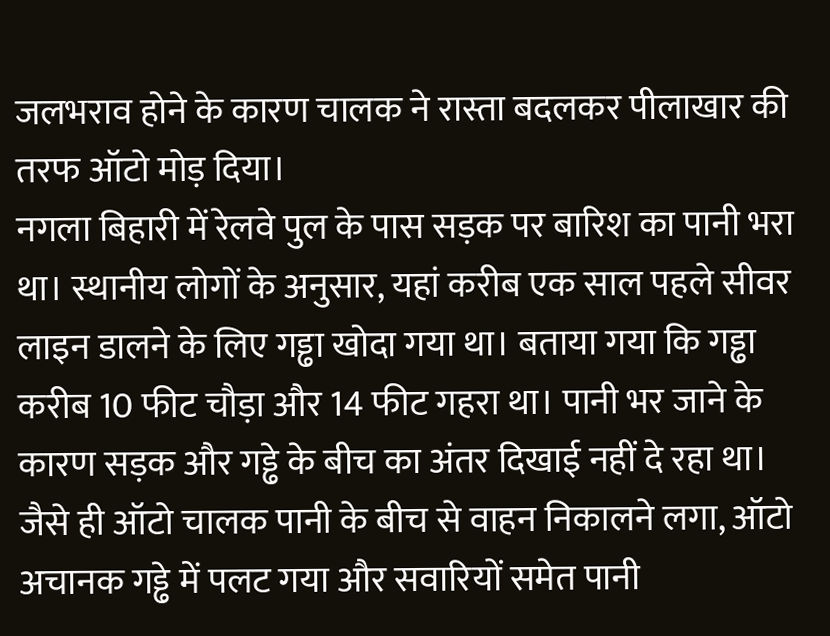जलभराव होने के कारण चालक ने रास्ता बदलकर पीलाखार की तरफ ऑटो मोड़ दिया।
नगला बिहारी में रेलवे पुल के पास सड़क पर बारिश का पानी भरा था। स्थानीय लोगों के अनुसार, यहां करीब एक साल पहले सीवर लाइन डालने के लिए गड्ढा खोदा गया था। बताया गया कि गड्ढा करीब 10 फीट चौड़ा और 14 फीट गहरा था। पानी भर जाने के कारण सड़क और गड्ढे के बीच का अंतर दिखाई नहीं दे रहा था।
जैसे ही ऑटो चालक पानी के बीच से वाहन निकालने लगा, ऑटो अचानक गड्ढे में पलट गया और सवारियों समेत पानी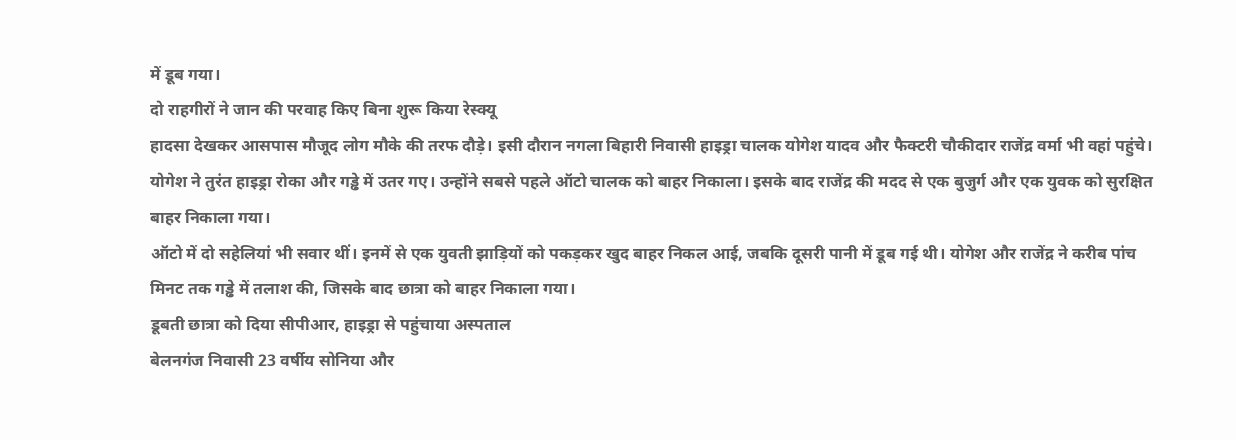में डूब गया।
दो राहगीरों ने जान की परवाह किए बिना शुरू किया रेस्क्यू
हादसा देखकर आसपास मौजूद लोग मौके की तरफ दौड़े। इसी दौरान नगला बिहारी निवासी हाइड्रा चालक योगेश यादव और फैक्टरी चौकीदार राजेंद्र वर्मा भी वहां पहुंचे।
योगेश ने तुरंत हाइड्रा रोका और गड्ढे में उतर गए। उन्होंने सबसे पहले ऑटो चालक को बाहर निकाला। इसके बाद राजेंद्र की मदद से एक बुजुर्ग और एक युवक को सुरक्षित बाहर निकाला गया।
ऑटो में दो सहेलियां भी सवार थीं। इनमें से एक युवती झाड़ियों को पकड़कर खुद बाहर निकल आई, जबकि दूसरी पानी में डूब गई थी। योगेश और राजेंद्र ने करीब पांच मिनट तक गड्ढे में तलाश की, जिसके बाद छात्रा को बाहर निकाला गया।
डूबती छात्रा को दिया सीपीआर, हाइड्रा से पहुंचाया अस्पताल
बेलनगंज निवासी 23 वर्षीय सोनिया और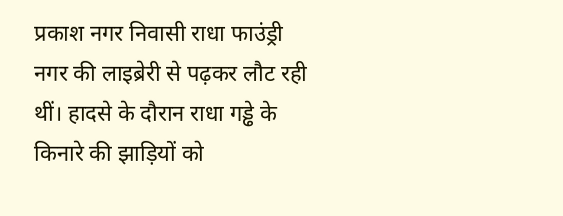प्रकाश नगर निवासी राधा फाउंड्री नगर की लाइब्रेरी से पढ़कर लौट रही थीं। हादसे के दौरान राधा गड्ढे के किनारे की झाड़ियों को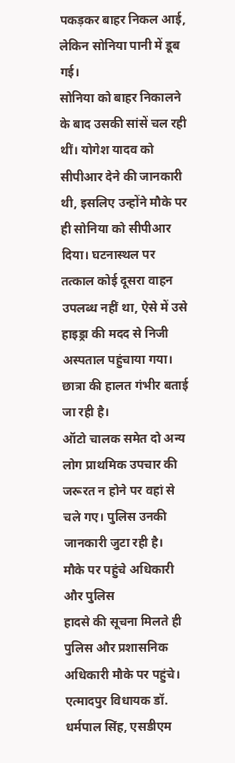पकड़कर बाहर निकल आई, लेकिन सोनिया पानी में डूब गई।
सोनिया को बाहर निकालने के बाद उसकी सांसें चल रही थीं। योगेश यादव को सीपीआर देने की जानकारी थी, इसलिए उन्होंने मौके पर ही सोनिया को सीपीआर दिया। घटनास्थल पर तत्काल कोई दूसरा वाहन उपलब्ध नहीं था, ऐसे में उसे हाइड्रा की मदद से निजी अस्पताल पहुंचाया गया। छात्रा की हालत गंभीर बताई जा रही है।
ऑटो चालक समेत दो अन्य लोग प्राथमिक उपचार की जरूरत न होने पर वहां से चले गए। पुलिस उनकी जानकारी जुटा रही है।
मौके पर पहुंचे अधिकारी और पुलिस
हादसे की सूचना मिलते ही पुलिस और प्रशासनिक अधिकारी मौके पर पहुंचे। एत्मादपुर विधायक डॉ. धर्मपाल सिंह, एसडीएम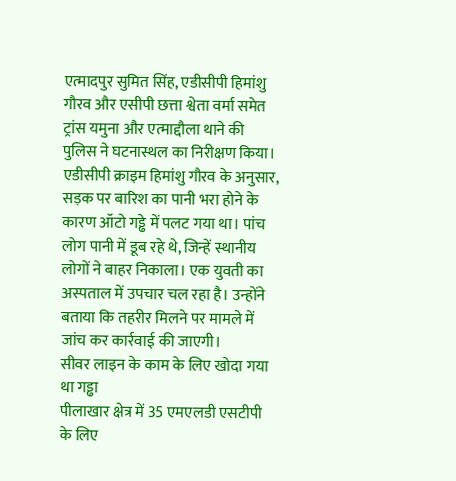एत्मादपुर सुमित सिंह, एडीसीपी हिमांशु गौरव और एसीपी छत्ता श्वेता वर्मा समेत ट्रांस यमुना और एत्माद्दौला थाने की पुलिस ने घटनास्थल का निरीक्षण किया।
एडीसीपी क्राइम हिमांशु गौरव के अनुसार, सड़क पर बारिश का पानी भरा होने के कारण ऑटो गड्ढे में पलट गया था। पांच लोग पानी में डूब रहे थे, जिन्हें स्थानीय लोगों ने बाहर निकाला। एक युवती का अस्पताल में उपचार चल रहा है। उन्होंने बताया कि तहरीर मिलने पर मामले में जांच कर कार्रवाई की जाएगी।
सीवर लाइन के काम के लिए खोदा गया था गड्ढा
पीलाखार क्षेत्र में 35 एमएलडी एसटीपी के लिए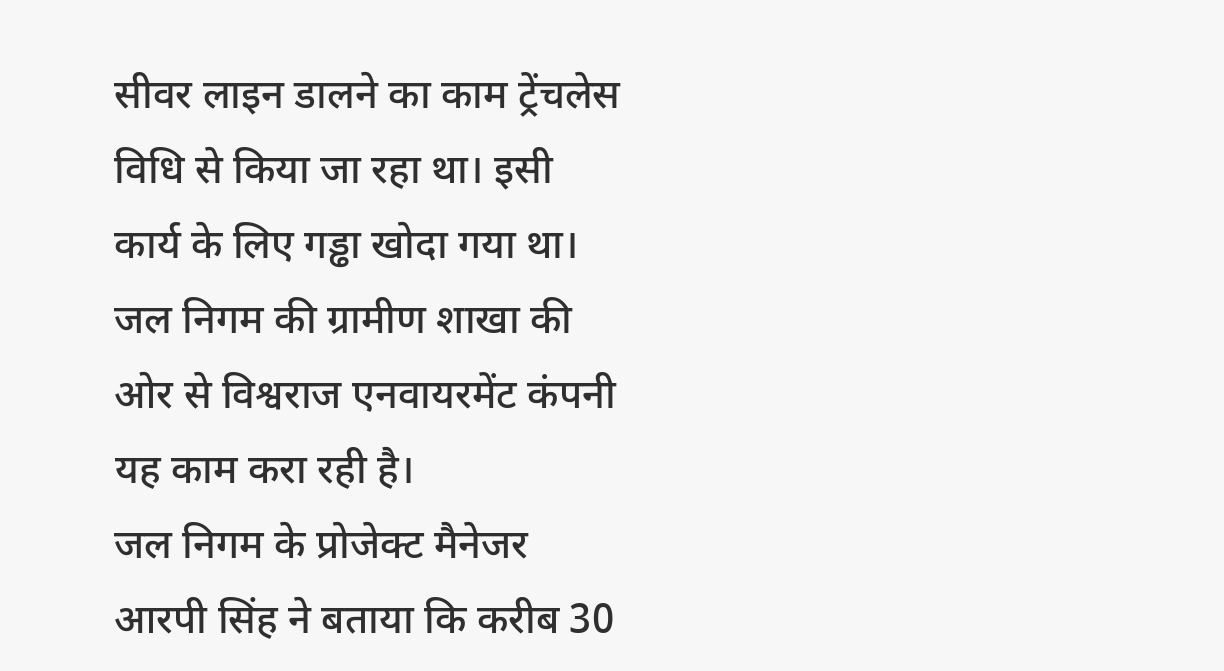सीवर लाइन डालने का काम ट्रेंचलेस विधि से किया जा रहा था। इसी कार्य के लिए गड्ढा खोदा गया था। जल निगम की ग्रामीण शाखा की ओर से विश्वराज एनवायरमेंट कंपनी यह काम करा रही है।
जल निगम के प्रोजेक्ट मैनेजर आरपी सिंह ने बताया कि करीब 30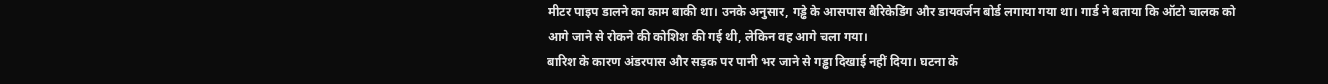मीटर पाइप डालने का काम बाकी था। उनके अनुसार, गड्ढे के आसपास बैरिकेडिंग और डायवर्जन बोर्ड लगाया गया था। गार्ड ने बताया कि ऑटो चालक को आगे जाने से रोकने की कोशिश की गई थी, लेकिन वह आगे चला गया।
बारिश के कारण अंडरपास और सड़क पर पानी भर जाने से गड्ढा दिखाई नहीं दिया। घटना के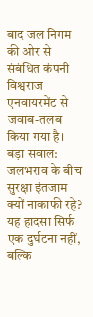बाद जल निगम की ओर से संबंधित कंपनी विश्वराज एनवायरमेंट से जवाब-तलब किया गया है।
बड़ा सवाल: जलभराव के बीच सुरक्षा इंतजाम क्यों नाकाफी रहे?
यह हादसा सिर्फ एक दुर्घटना नहीं, बल्कि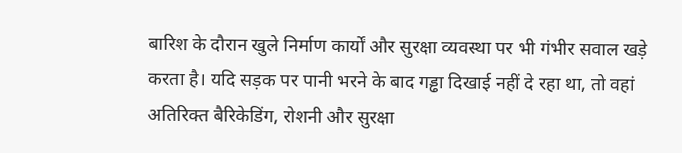बारिश के दौरान खुले निर्माण कार्यों और सुरक्षा व्यवस्था पर भी गंभीर सवाल खड़े करता है। यदि सड़क पर पानी भरने के बाद गड्ढा दिखाई नहीं दे रहा था, तो वहां अतिरिक्त बैरिकेडिंग, रोशनी और सुरक्षा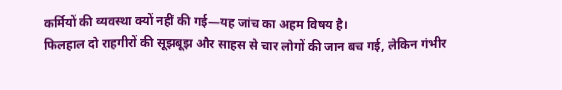कर्मियों की व्यवस्था क्यों नहीं की गई—यह जांच का अहम विषय है।
फिलहाल दो राहगीरों की सूझबूझ और साहस से चार लोगों की जान बच गई, लेकिन गंभीर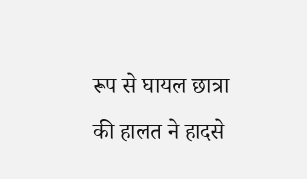रूप से घायल छात्रा की हालत ने हादसे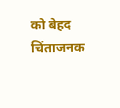को बेहद चिंताजनक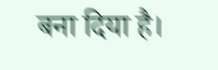बना दिया है।